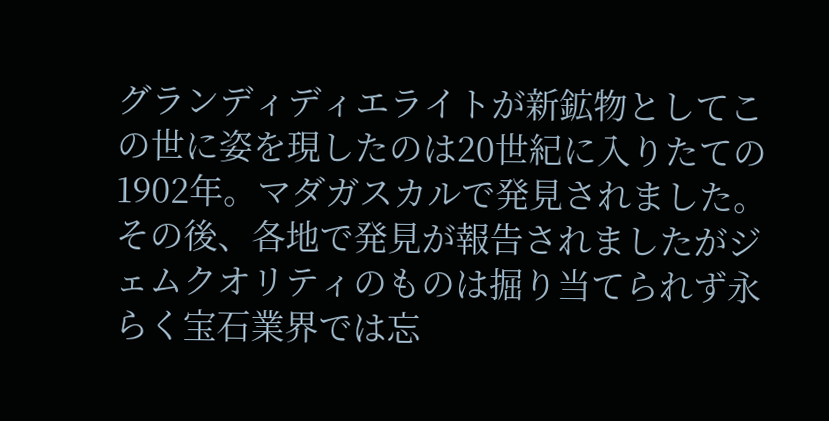グランディディエライトが新鉱物としてこの世に姿を現したのは20世紀に入りたての1902年。マダガスカルで発見されました。
その後、各地で発見が報告されましたがジェムクオリティのものは掘り当てられず永らく宝石業界では忘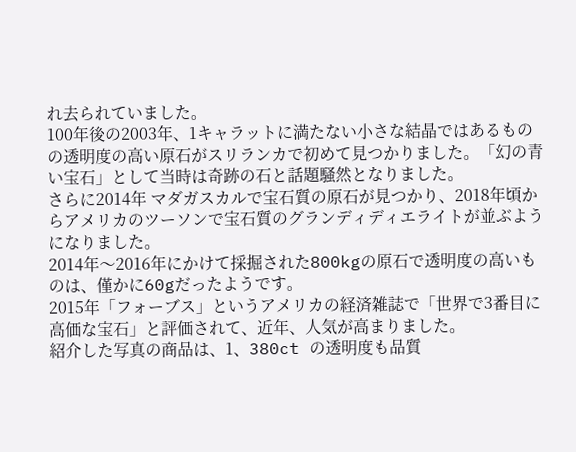れ去られていました。
100年後の2003年、1キャラットに満たない小さな結晶ではあるものの透明度の高い原石がスリランカで初めて見つかりました。「幻の青い宝石」として当時は奇跡の石と話題騒然となりました。
さらに2014年 マダガスカルで宝石質の原石が見つかり、2018年頃からアメリカのツーソンで宝石質のグランディディエライトが並ぶようになりました。
2014年〜2016年にかけて採掘された800kgの原石で透明度の高いものは、僅かに60gだったようです。
2015年「フォーブス」というアメリカの経済雑誌で「世界で3番目に高価な宝石」と評価されて、近年、人気が高まりました。
紹介した写真の商品は、1、380ct の透明度も品質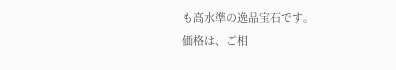も高水準の逸品宝石です。
価格は、ご相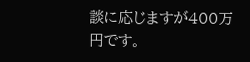談に応じますが400万円です。